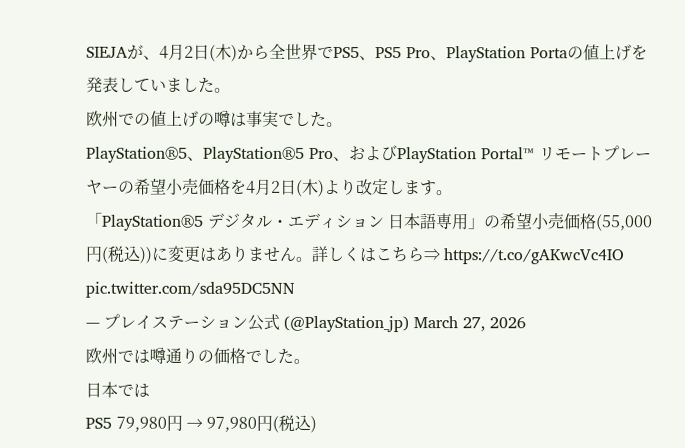SIEJAが、4月2日(木)から全世界でPS5、PS5 Pro、PlayStation Portaの値上げを発表していました。
欧州での値上げの噂は事実でした。
PlayStation®5、PlayStation®5 Pro、およびPlayStation Portal™ リモートプレーヤーの希望小売価格を4月2日(木)より改定します。
「PlayStation®5 デジタル・エディション 日本語専用」の希望小売価格(55,000円(税込))に変更はありません。詳しくはこちら⇒ https://t.co/gAKwcVc4IO pic.twitter.com/sda95DC5NN
— プレイステーション公式 (@PlayStation_jp) March 27, 2026
欧州では噂通りの価格でした。
日本では
PS5 79,980円 → 97,980円(税込)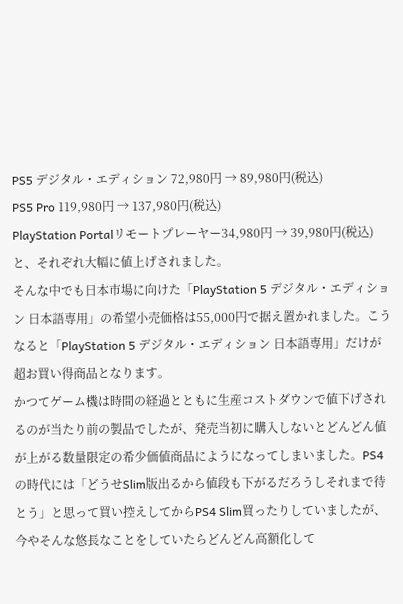PS5 デジタル・エディション 72,980円 → 89,980円(税込)
PS5 Pro 119,980円 → 137,980円(税込)
PlayStation Portalリモートプレーヤー34,980円 → 39,980円(税込)
と、それぞれ大幅に値上げされました。
そんな中でも日本市場に向けた「PlayStation 5 デジタル・エディション 日本語専用」の希望小売価格は55,000円で据え置かれました。こうなると「PlayStation 5 デジタル・エディション 日本語専用」だけが超お買い得商品となります。
かつてゲーム機は時間の経過とともに生産コストダウンで値下げされるのが当たり前の製品でしたが、発売当初に購入しないとどんどん値が上がる数量限定の希少価値商品にようになってしまいました。PS4の時代には「どうせSlim版出るから値段も下がるだろうしそれまで待とう」と思って買い控えしてからPS4 Slim買ったりしていましたが、今やそんな悠長なことをしていたらどんどん高額化して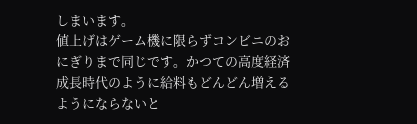しまいます。
値上げはゲーム機に限らずコンビニのおにぎりまで同じです。かつての高度経済成長時代のように給料もどんどん増えるようにならないと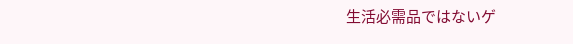生活必需品ではないゲ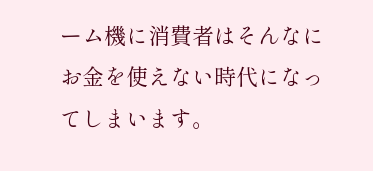ーム機に消費者はそんなにお金を使えない時代になってしまいます。